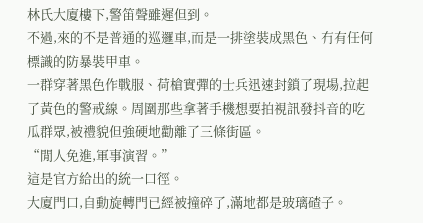林氏大廈樓下,警笛聲雖遲但到。
不過,來的不是普通的巡邏車,而是一排塗裝成黑色、冇有任何標識的防暴裝甲車。
一群穿著黑色作戰服、荷槍實彈的士兵迅速封鎖了現場,拉起了黃色的警戒線。周圍那些拿著手機想要拍視訊發抖音的吃瓜群眾,被禮貌但強硬地勸離了三條街區。
“閒人免進,軍事演習。”
這是官方給出的統一口徑。
大廈門口,自動旋轉門已經被撞碎了,滿地都是玻璃碴子。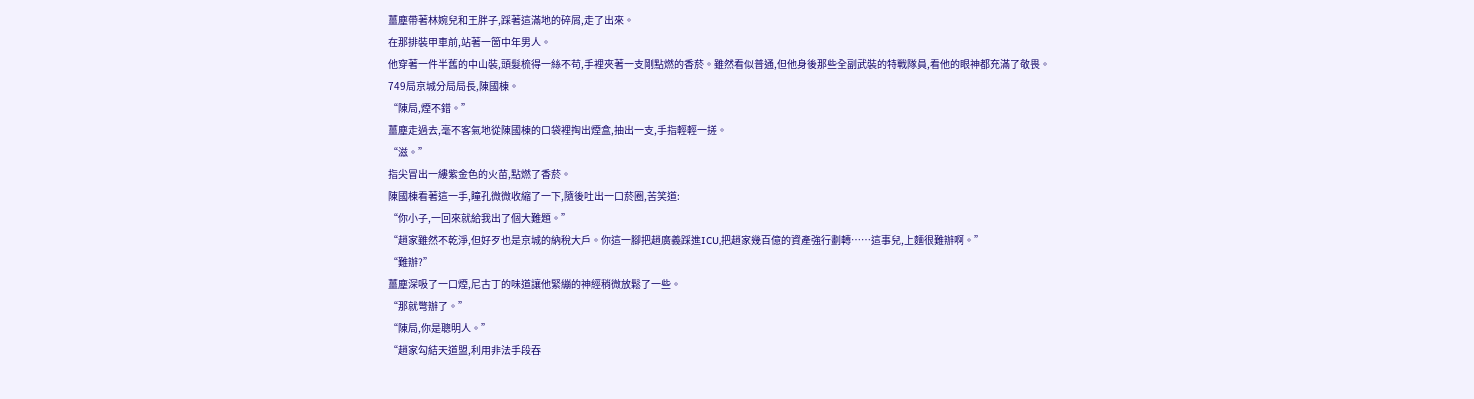薑塵帶著林婉兒和王胖子,踩著這滿地的碎屑,走了出來。
在那排裝甲車前,站著一箇中年男人。
他穿著一件半舊的中山裝,頭髮梳得一絲不苟,手裡夾著一支剛點燃的香菸。雖然看似普通,但他身後那些全副武裝的特戰隊員,看他的眼神都充滿了敬畏。
749局京城分局局長,陳國棟。
“陳局,煙不錯。”
薑塵走過去,毫不客氣地從陳國棟的口袋裡掏出煙盒,抽出一支,手指輕輕一搓。
“滋。”
指尖冒出一縷紫金色的火苗,點燃了香菸。
陳國棟看著這一手,瞳孔微微收縮了一下,隨後吐出一口菸圈,苦笑道:
“你小子,一回來就給我出了個大難題。”
“趙家雖然不乾淨,但好歹也是京城的納稅大戶。你這一腳把趙廣義踩進ICU,把趙家幾百億的資產強行劃轉……這事兒,上麵很難辦啊。”
“難辦?”
薑塵深吸了一口煙,尼古丁的味道讓他緊繃的神經稍微放鬆了一些。
“那就彆辦了。”
“陳局,你是聰明人。”
“趙家勾結天道盟,利用非法手段吞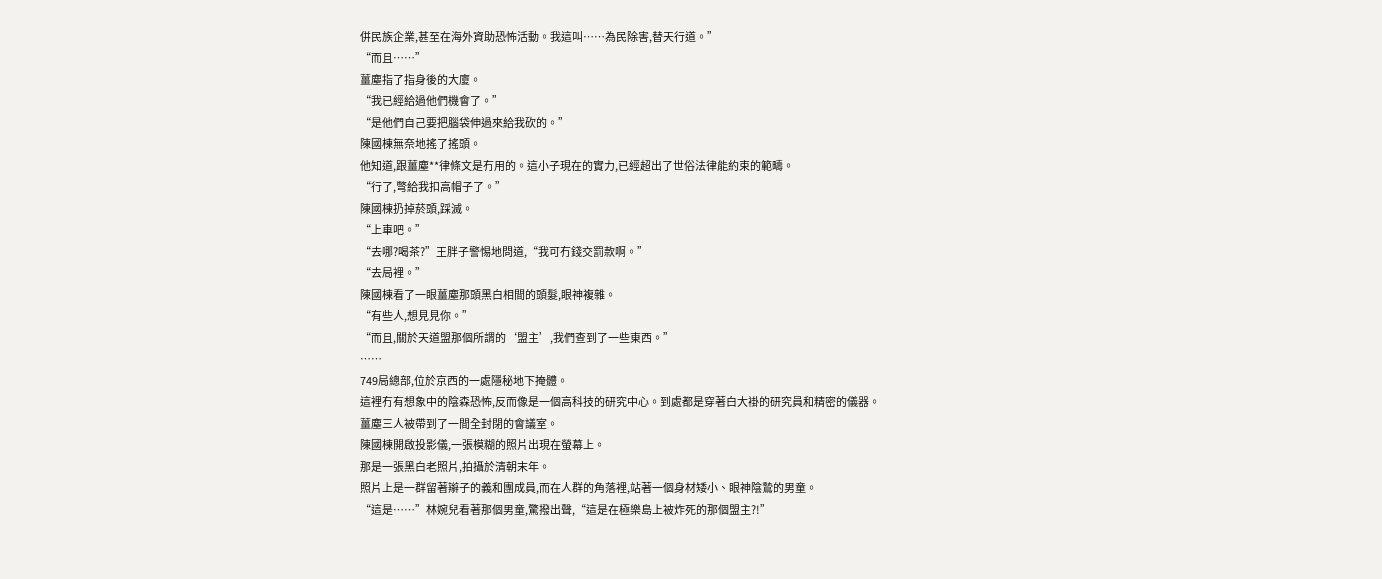併民族企業,甚至在海外資助恐怖活動。我這叫……為民除害,替天行道。”
“而且……”
薑塵指了指身後的大廈。
“我已經給過他們機會了。”
“是他們自己要把腦袋伸過來給我砍的。”
陳國棟無奈地搖了搖頭。
他知道,跟薑塵**律條文是冇用的。這小子現在的實力,已經超出了世俗法律能約束的範疇。
“行了,彆給我扣高帽子了。”
陳國棟扔掉菸頭,踩滅。
“上車吧。”
“去哪?喝茶?”王胖子警惕地問道,“我可冇錢交罰款啊。”
“去局裡。”
陳國棟看了一眼薑塵那頭黑白相間的頭髮,眼神複雜。
“有些人,想見見你。”
“而且,關於天道盟那個所謂的‘盟主’,我們查到了一些東西。”
……
749局總部,位於京西的一處隱秘地下掩體。
這裡冇有想象中的陰森恐怖,反而像是一個高科技的研究中心。到處都是穿著白大褂的研究員和精密的儀器。
薑塵三人被帶到了一間全封閉的會議室。
陳國棟開啟投影儀,一張模糊的照片出現在螢幕上。
那是一張黑白老照片,拍攝於清朝末年。
照片上是一群留著辮子的義和團成員,而在人群的角落裡,站著一個身材矮小、眼神陰鷙的男童。
“這是……”林婉兒看著那個男童,驚撥出聲,“這是在極樂島上被炸死的那個盟主?!”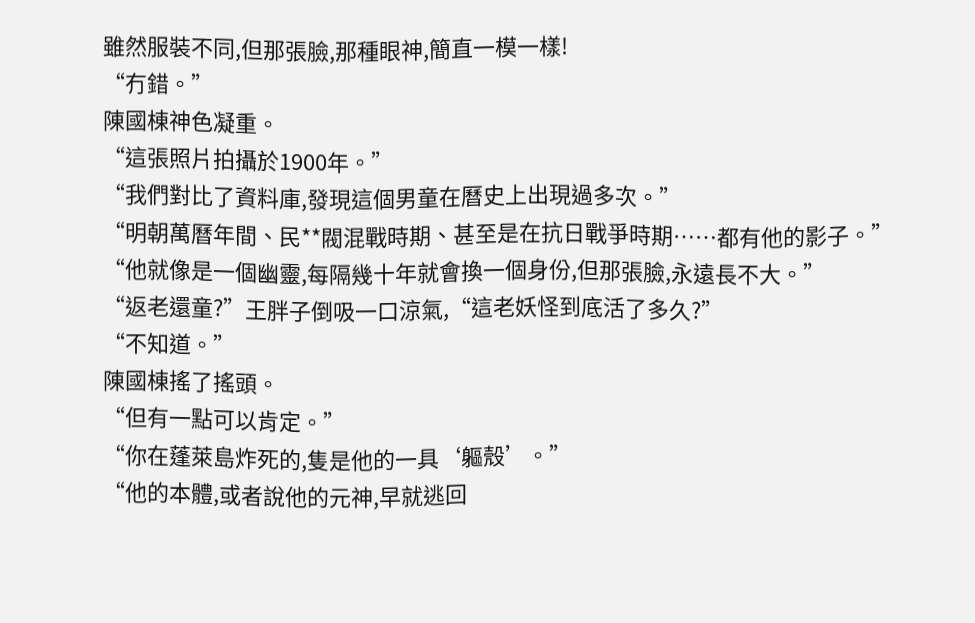雖然服裝不同,但那張臉,那種眼神,簡直一模一樣!
“冇錯。”
陳國棟神色凝重。
“這張照片拍攝於1900年。”
“我們對比了資料庫,發現這個男童在曆史上出現過多次。”
“明朝萬曆年間、民**閥混戰時期、甚至是在抗日戰爭時期……都有他的影子。”
“他就像是一個幽靈,每隔幾十年就會換一個身份,但那張臉,永遠長不大。”
“返老還童?”王胖子倒吸一口涼氣,“這老妖怪到底活了多久?”
“不知道。”
陳國棟搖了搖頭。
“但有一點可以肯定。”
“你在蓬萊島炸死的,隻是他的一具‘軀殼’。”
“他的本體,或者說他的元神,早就逃回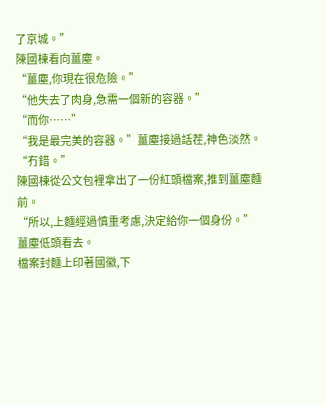了京城。”
陳國棟看向薑塵。
“薑塵,你現在很危險。”
“他失去了肉身,急需一個新的容器。”
“而你……”
“我是最完美的容器。”薑塵接過話茬,神色淡然。
“冇錯。”
陳國棟從公文包裡拿出了一份紅頭檔案,推到薑塵麵前。
“所以,上麵經過慎重考慮,決定給你一個身份。”
薑塵低頭看去。
檔案封麵上印著國徽,下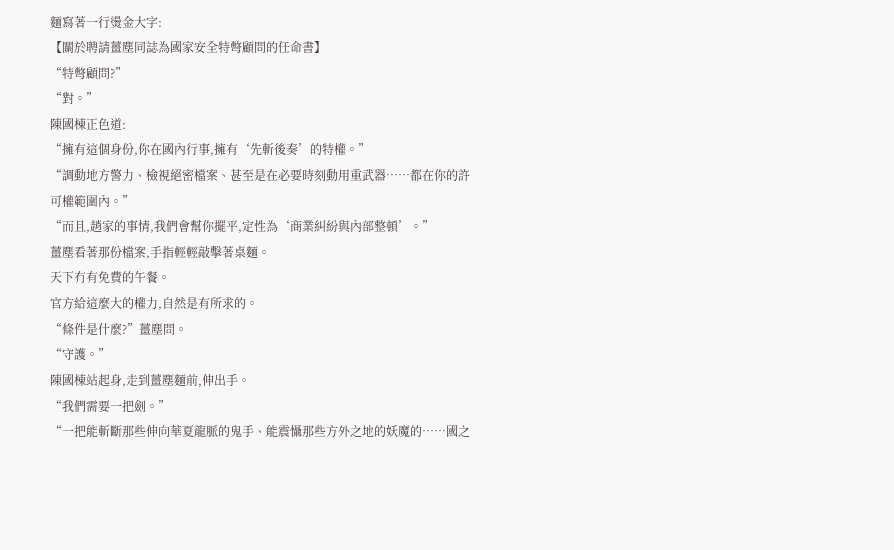麵寫著一行燙金大字:
【關於聘請薑塵同誌為國家安全特彆顧問的任命書】
“特彆顧問?”
“對。”
陳國棟正色道:
“擁有這個身份,你在國內行事,擁有‘先斬後奏’的特權。”
“調動地方警力、檢視絕密檔案、甚至是在必要時刻動用重武器……都在你的許可權範圍內。”
“而且,趙家的事情,我們會幫你擺平,定性為‘商業糾紛與內部整頓’。”
薑塵看著那份檔案,手指輕輕敲擊著桌麵。
天下冇有免費的午餐。
官方給這麼大的權力,自然是有所求的。
“條件是什麼?”薑塵問。
“守護。”
陳國棟站起身,走到薑塵麵前,伸出手。
“我們需要一把劍。”
“一把能斬斷那些伸向華夏龍脈的鬼手、能震懾那些方外之地的妖魔的……國之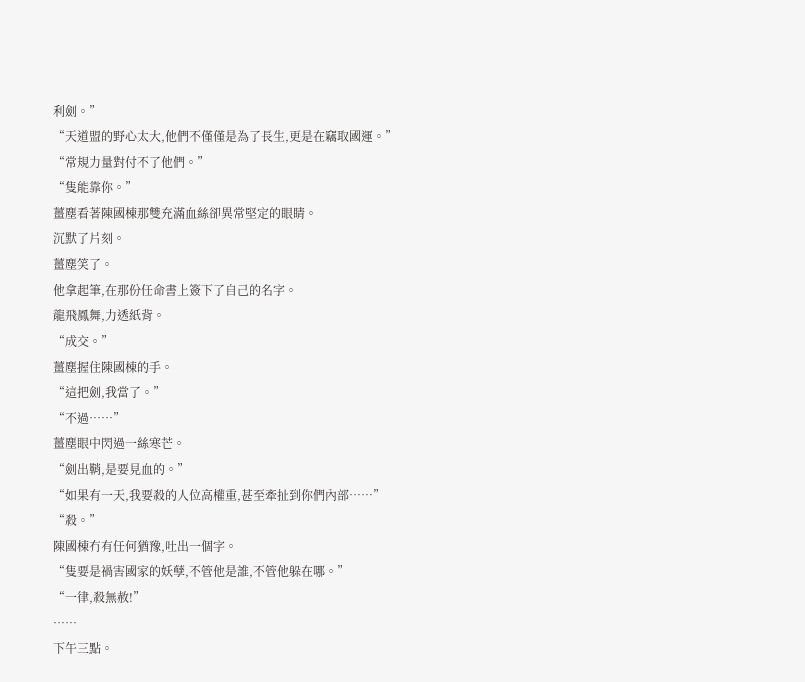利劍。”
“天道盟的野心太大,他們不僅僅是為了長生,更是在竊取國運。”
“常規力量對付不了他們。”
“隻能靠你。”
薑塵看著陳國棟那雙充滿血絲卻異常堅定的眼睛。
沉默了片刻。
薑塵笑了。
他拿起筆,在那份任命書上簽下了自己的名字。
龍飛鳳舞,力透紙背。
“成交。”
薑塵握住陳國棟的手。
“這把劍,我當了。”
“不過……”
薑塵眼中閃過一絲寒芒。
“劍出鞘,是要見血的。”
“如果有一天,我要殺的人位高權重,甚至牽扯到你們內部……”
“殺。”
陳國棟冇有任何猶豫,吐出一個字。
“隻要是禍害國家的妖孽,不管他是誰,不管他躲在哪。”
“一律,殺無赦!”
……
下午三點。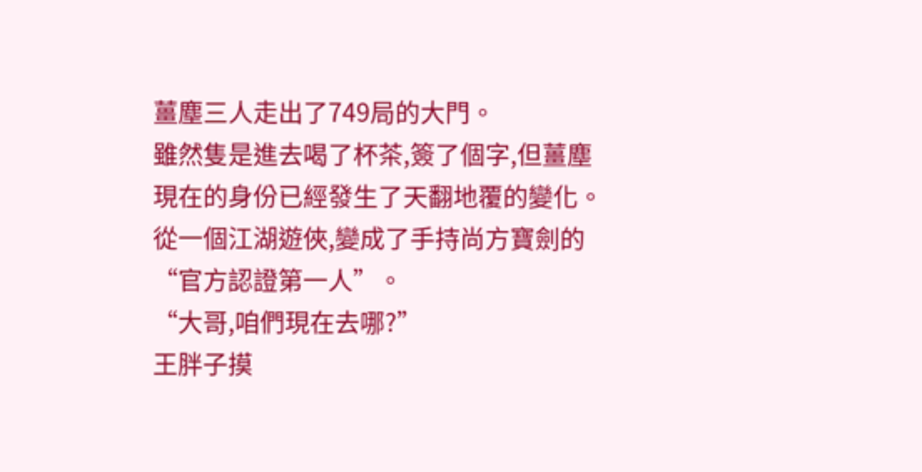薑塵三人走出了749局的大門。
雖然隻是進去喝了杯茶,簽了個字,但薑塵現在的身份已經發生了天翻地覆的變化。
從一個江湖遊俠,變成了手持尚方寶劍的“官方認證第一人”。
“大哥,咱們現在去哪?”
王胖子摸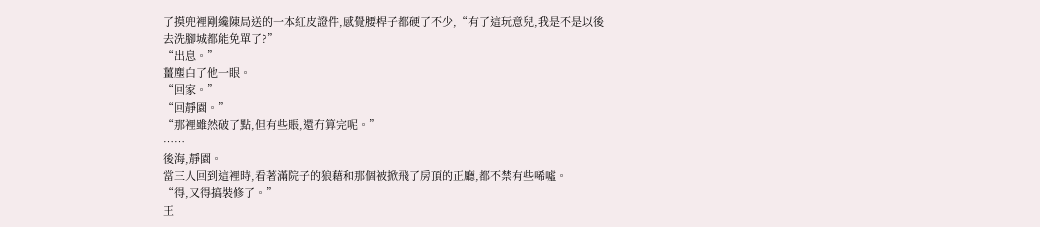了摸兜裡剛纔陳局送的一本紅皮證件,感覺腰桿子都硬了不少,“有了這玩意兒,我是不是以後去洗腳城都能免單了?”
“出息。”
薑塵白了他一眼。
“回家。”
“回靜園。”
“那裡雖然破了點,但有些賬,還冇算完呢。”
……
後海,靜園。
當三人回到這裡時,看著滿院子的狼藉和那個被掀飛了房頂的正廳,都不禁有些唏噓。
“得,又得搞裝修了。”
王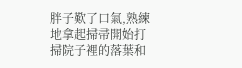胖子歎了口氣,熟練地拿起掃帚開始打掃院子裡的落葉和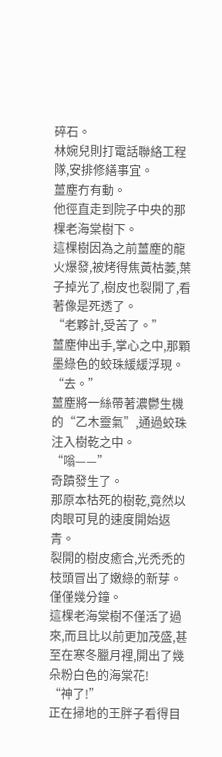碎石。
林婉兒則打電話聯絡工程隊,安排修繕事宜。
薑塵冇有動。
他徑直走到院子中央的那棵老海棠樹下。
這棵樹因為之前薑塵的龍火爆發,被烤得焦黃枯萎,葉子掉光了,樹皮也裂開了,看著像是死透了。
“老夥計,受苦了。”
薑塵伸出手,掌心之中,那顆墨綠色的蛟珠緩緩浮現。
“去。”
薑塵將一絲帶著濃鬱生機的“乙木靈氣”,通過蛟珠注入樹乾之中。
“嗡——”
奇蹟發生了。
那原本枯死的樹乾,竟然以肉眼可見的速度開始返青。
裂開的樹皮癒合,光禿禿的枝頭冒出了嫩綠的新芽。
僅僅幾分鐘。
這棵老海棠樹不僅活了過來,而且比以前更加茂盛,甚至在寒冬臘月裡,開出了幾朵粉白色的海棠花!
“神了!”
正在掃地的王胖子看得目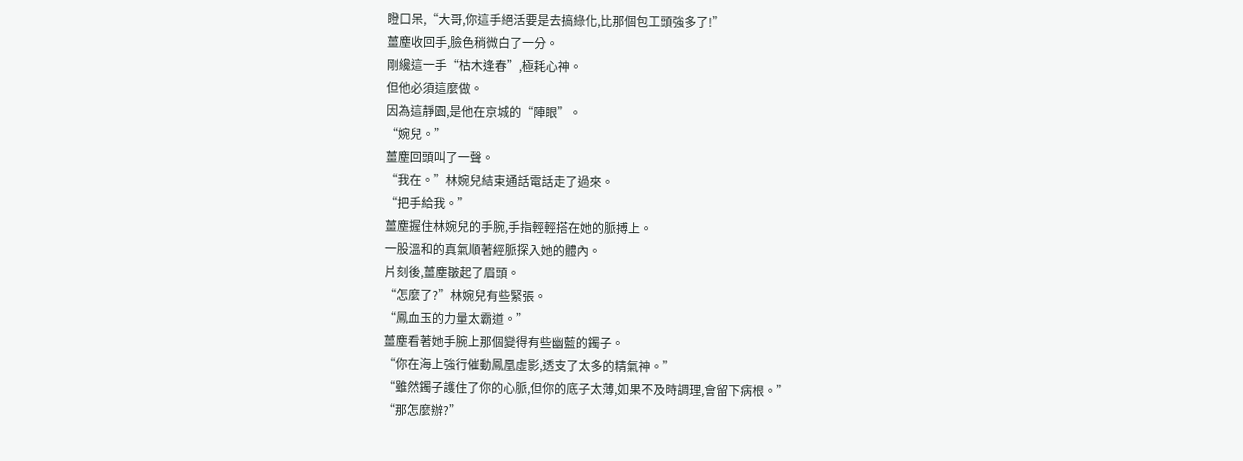瞪口呆,“大哥,你這手絕活要是去搞綠化,比那個包工頭強多了!”
薑塵收回手,臉色稍微白了一分。
剛纔這一手“枯木逢春”,極耗心神。
但他必須這麼做。
因為這靜園,是他在京城的“陣眼”。
“婉兒。”
薑塵回頭叫了一聲。
“我在。”林婉兒結束通話電話走了過來。
“把手給我。”
薑塵握住林婉兒的手腕,手指輕輕搭在她的脈搏上。
一股溫和的真氣順著經脈探入她的體內。
片刻後,薑塵皺起了眉頭。
“怎麼了?”林婉兒有些緊張。
“鳳血玉的力量太霸道。”
薑塵看著她手腕上那個變得有些幽藍的鐲子。
“你在海上強行催動鳳凰虛影,透支了太多的精氣神。”
“雖然鐲子護住了你的心脈,但你的底子太薄,如果不及時調理,會留下病根。”
“那怎麼辦?”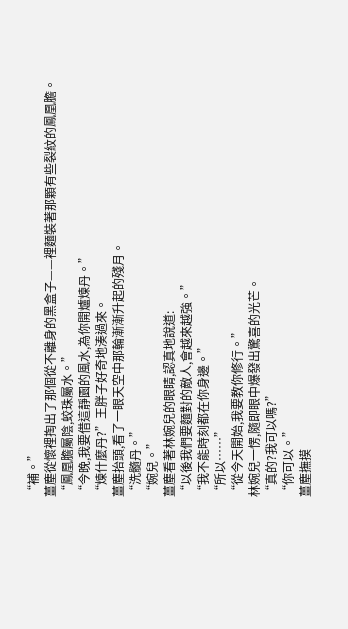“補。”
薑塵從懷裡掏出了那個從不離身的黑盒子——裡麵裝著那顆有些裂紋的鳳凰膽。
“鳳凰膽屬陰,蛟珠屬水。”
“今晚,我要借這靜園的風水,為你開爐煉丹。”
“煉什麼丹?”王胖子好奇地湊過來。
薑塵抬頭,看了一眼天空中那輪漸漸升起的殘月。
“洗髓丹。”
“婉兒。”
薑塵看著林婉兒的眼睛,認真地說道:
“以後我們要麵對的敵人,會越來越強。”
“我不能時刻都在你身邊。”
“所以……”
“從今天開始,我要教你修行。”
林婉兒一愣,隨即眼中爆發出驚喜的光芒。
“真的?我可以嗎?”
“你可以。”
薑塵撫摸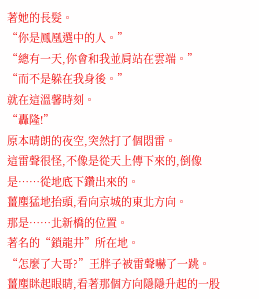著她的長髮。
“你是鳳凰選中的人。”
“總有一天,你會和我並肩站在雲端。”
“而不是躲在我身後。”
就在這溫馨時刻。
“轟隆!”
原本晴朗的夜空,突然打了個悶雷。
這雷聲很怪,不像是從天上傳下來的,倒像是……從地底下鑽出來的。
薑塵猛地抬頭,看向京城的東北方向。
那是……北新橋的位置。
著名的“鎖龍井”所在地。
“怎麼了大哥?”王胖子被雷聲嚇了一跳。
薑塵眯起眼睛,看著那個方向隱隱升起的一股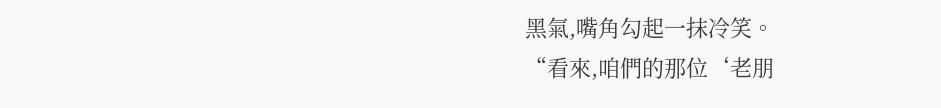黑氣,嘴角勾起一抹冷笑。
“看來,咱們的那位‘老朋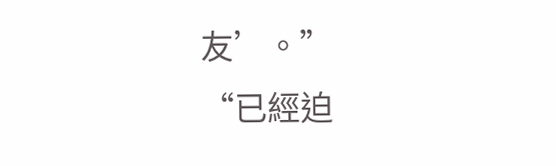友’。”
“已經迫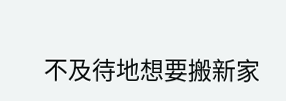不及待地想要搬新家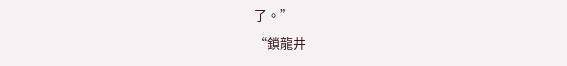了。”
“鎖龍井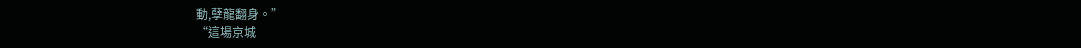動,孽龍翻身。”
“這場京城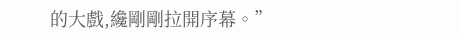的大戲,纔剛剛拉開序幕。”